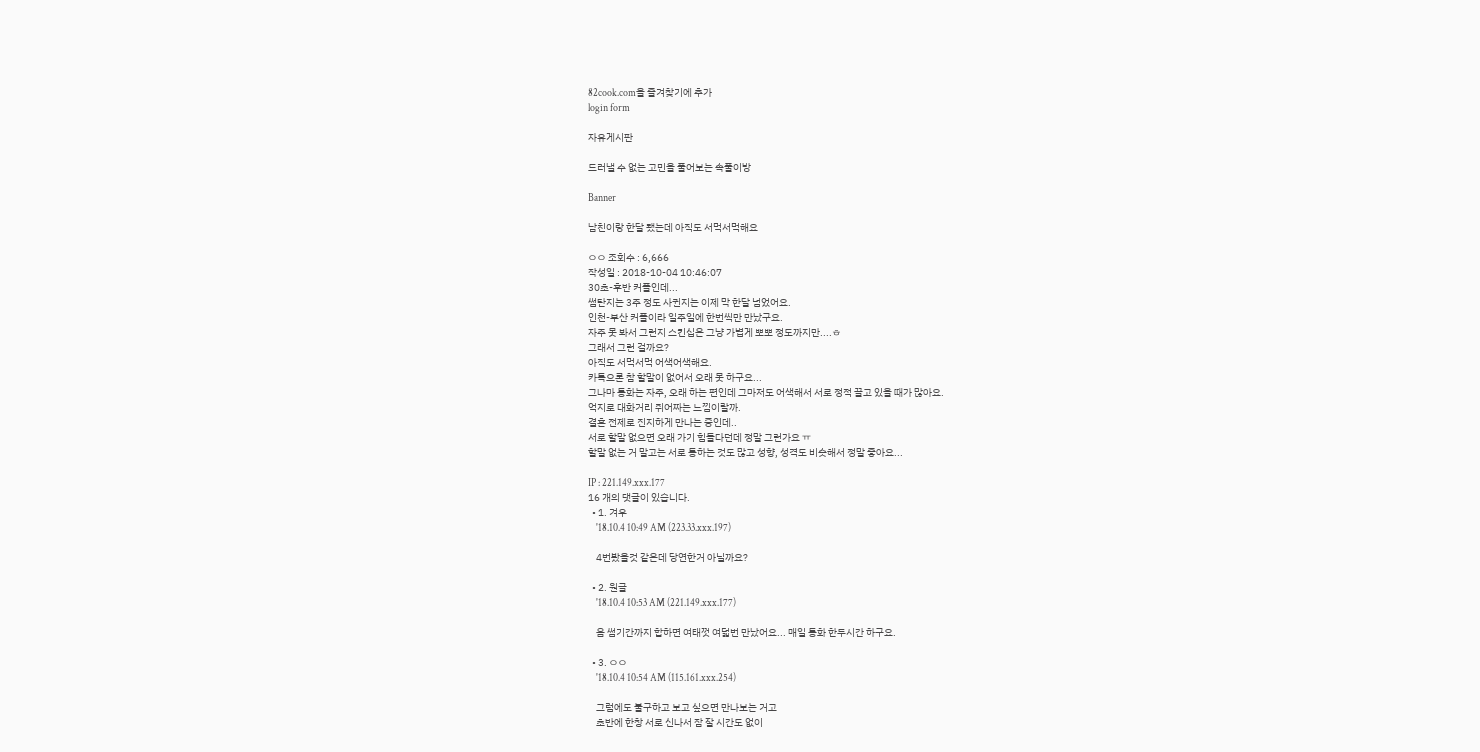82cook.com을 즐겨찾기에 추가
login form

자유게시판

드러낼 수 없는 고민을 풀어보는 속풀이방

Banner

남친이랑 한달 됐는데 아직도 서먹서먹해요

ㅇㅇ 조회수 : 6,666
작성일 : 2018-10-04 10:46:07
30초-후반 커플인데...
썸탄지는 3주 정도 사귄지는 이제 막 한달 넘었어요.
인천-부산 커플이라 일주일에 한번씩만 만났구요.
자주 못 봐서 그런지 스킨십은 그냥 가볍게 뽀뽀 정도까지만....ㅎ
그래서 그런 걸까요?
아직도 서먹서먹 어색어색해요.
카톡으론 참 할말이 없어서 오래 못 하구요...
그나마 통화는 자주, 오래 하는 편인데 그마저도 어색해서 서로 정적 끌고 있을 때가 많아요.
억지로 대화거리 쥐어짜는 느낌이랄까.
결혼 전제로 진지하게 만나는 중인데..
서로 할말 없으면 오래 가기 힘들다던데 정말 그런가요 ㅠ
할말 없는 거 말고는 서로 통하는 것도 많고 성향, 성격도 비슷해서 정말 좋아요...

IP : 221.149.xxx.177
16 개의 댓글이 있습니다.
  • 1. 겨우
    '18.10.4 10:49 AM (223.33.xxx.197)

    4번봤을것 같은데 당연한거 아닐까요?

  • 2. 원글
    '18.10.4 10:53 AM (221.149.xxx.177)

    음 썸기간까지 합하면 여태껏 여덟번 만났어요... 매일 통화 한두시간 하구요.

  • 3. ㅇㅇ
    '18.10.4 10:54 AM (115.161.xxx.254)

    그럼에도 불구하고 보고 싶으면 만나보는 거고
    초반에 한창 서로 신나서 잠 잘 시간도 없이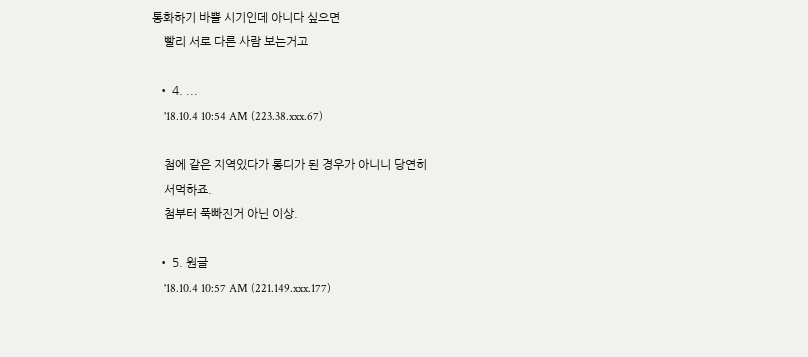통화하기 바쁠 시기인데 아니다 싶으면
    빨리 서로 다른 사람 보는거고

  • 4. ...
    '18.10.4 10:54 AM (223.38.xxx.67)

    첨에 같은 지역있다가 롱디가 된 경우가 아니니 당연히
    서먹하죠.
    첨부터 푹빠진거 아닌 이상.

  • 5. 원글
    '18.10.4 10:57 AM (221.149.xxx.177)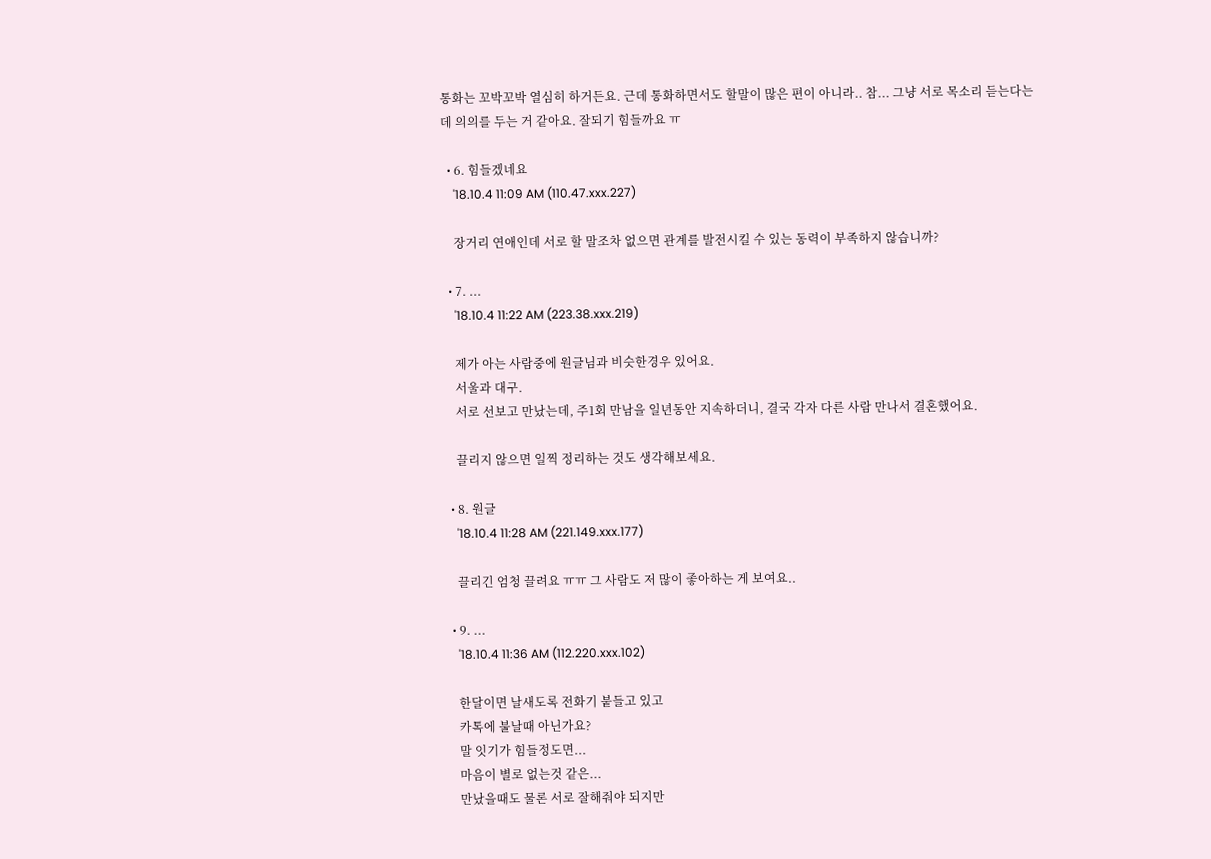통화는 꼬박꼬박 열심히 하거든요. 근데 통화하면서도 할말이 많은 편이 아니라.. 참... 그냥 서로 목소리 듣는다는 데 의의를 두는 거 같아요. 잘되기 힘들까요 ㅠ

  • 6. 힘들겠네요
    '18.10.4 11:09 AM (110.47.xxx.227)

    장거리 연애인데 서로 할 말조차 없으면 관계를 발전시킬 수 있는 동력이 부족하지 않습니까?

  • 7. ...
    '18.10.4 11:22 AM (223.38.xxx.219)

    제가 아는 사람중에 원글님과 비슷한경우 있어요.
    서울과 대구.
    서로 선보고 만났는데, 주1회 만남을 일년동안 지속하더니, 결국 각자 다른 사람 만나서 결혼했어요.

    끌리지 않으면 일찍 정리하는 것도 생각해보세요.

  • 8. 원글
    '18.10.4 11:28 AM (221.149.xxx.177)

    끌리긴 엄청 끌려요 ㅠㅠ 그 사람도 저 많이 좋아하는 게 보여요..

  • 9. ...
    '18.10.4 11:36 AM (112.220.xxx.102)

    한달이면 날새도록 전화기 붙들고 있고
    카톡에 불날때 아닌가요?
    말 잇기가 힘들정도면...
    마음이 별로 없는것 같은...
    만났을때도 물론 서로 잘해줘야 되지만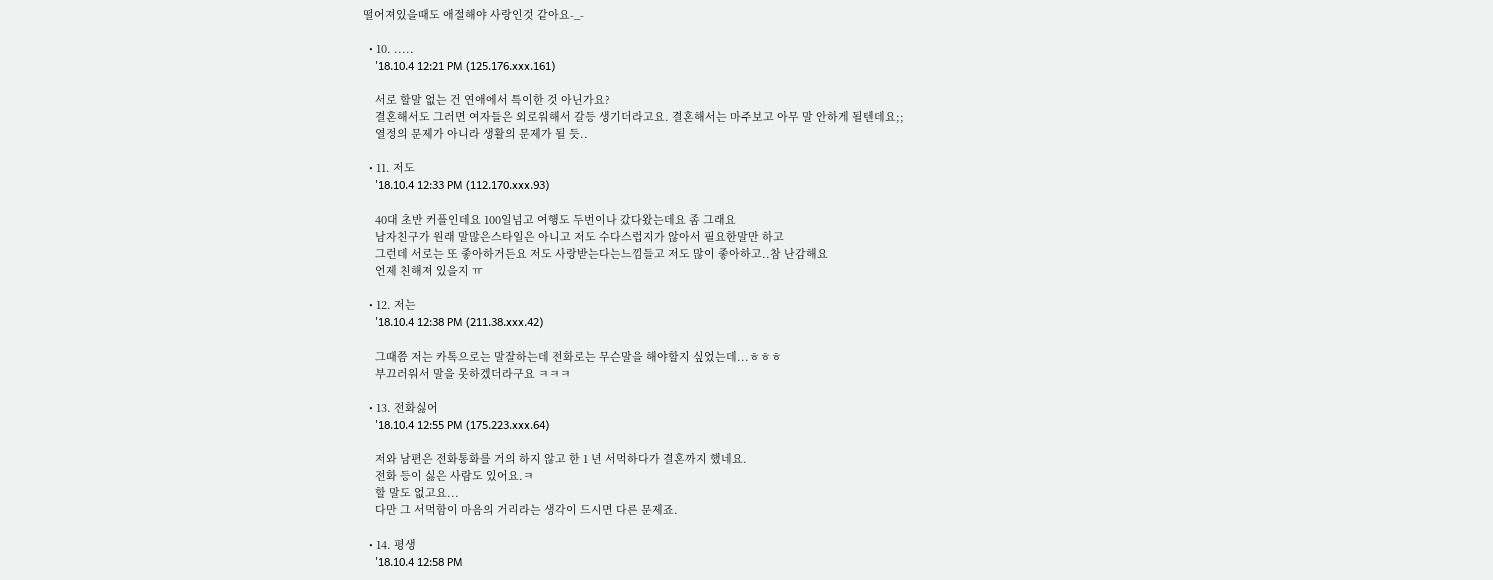떨어져있을때도 애절해야 사랑인것 같아요-_-

  • 10. .....
    '18.10.4 12:21 PM (125.176.xxx.161)

    서로 할말 없는 건 연애에서 특이한 것 아닌가요?
    결혼해서도 그러면 여자들은 외로워해서 갈등 생기더라고요. 결혼해서는 마주보고 아무 말 안하게 될텐데요;;
    열정의 문제가 아니라 생활의 문제가 될 듯..

  • 11. 저도
    '18.10.4 12:33 PM (112.170.xxx.93)

    40대 초반 커플인데요 100일넘고 여행도 두번이나 갔다왔는데요 좀 그래요
    남자친구가 원래 말많은스타일은 아니고 저도 수다스럽지가 않아서 필요한말만 하고
    그런데 서로는 또 좋아하거든요 저도 사랑받는다는느낌들고 저도 많이 좋아하고..참 난감해요
    언제 친해져 있을지 ㅠ

  • 12. 저는
    '18.10.4 12:38 PM (211.38.xxx.42)

    그때쯤 저는 카톡으로는 말잘하는데 전화로는 무슨말을 해야할지 싶었는데...ㅎㅎㅎ
    부끄러워서 말을 못하겠더라구요 ㅋㅋㅋ

  • 13. 전화싫어
    '18.10.4 12:55 PM (175.223.xxx.64)

    저와 남편은 전화통화를 거의 하지 않고 한 1 년 서먹하다가 결혼까지 했네요.
    전화 등이 싫은 사람도 있어요.ㅋ
    할 말도 없고요...
    다만 그 서먹함이 마음의 거리라는 생각이 드시면 다른 문제죠.

  • 14. 평생
    '18.10.4 12:58 PM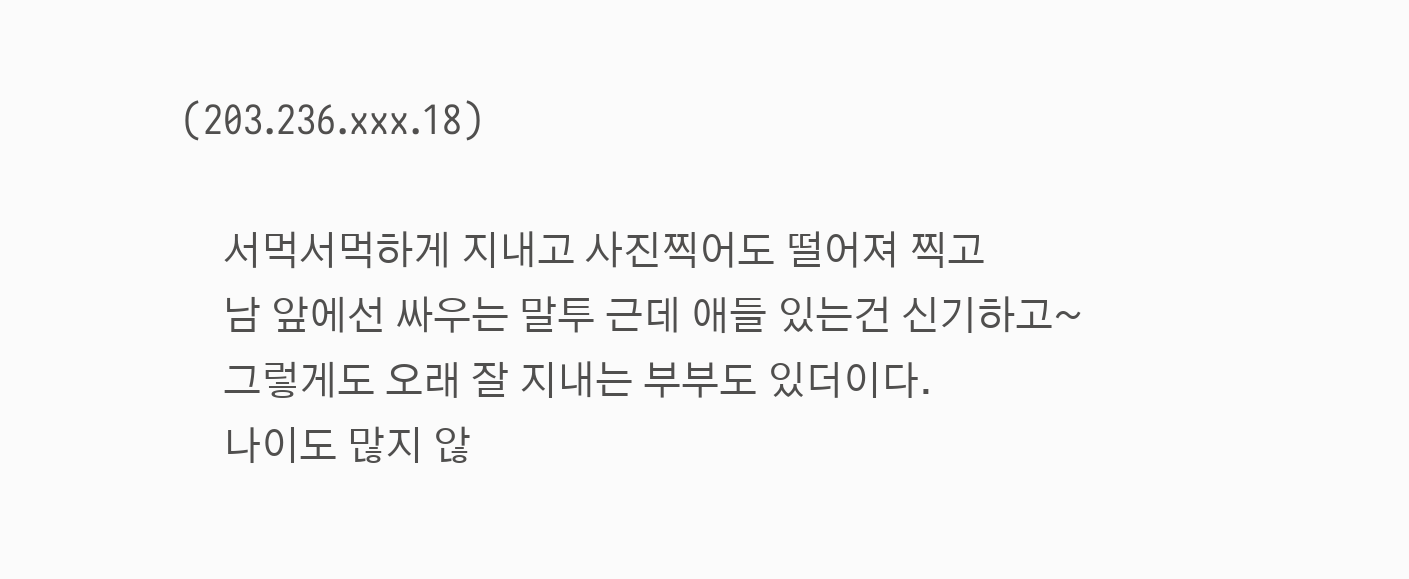(203.236.xxx.18)

    서먹서먹하게 지내고 사진찍어도 떨어져 찍고
    남 앞에선 싸우는 말투 근데 애들 있는건 신기하고~
    그렇게도 오래 잘 지내는 부부도 있더이다.
    나이도 많지 않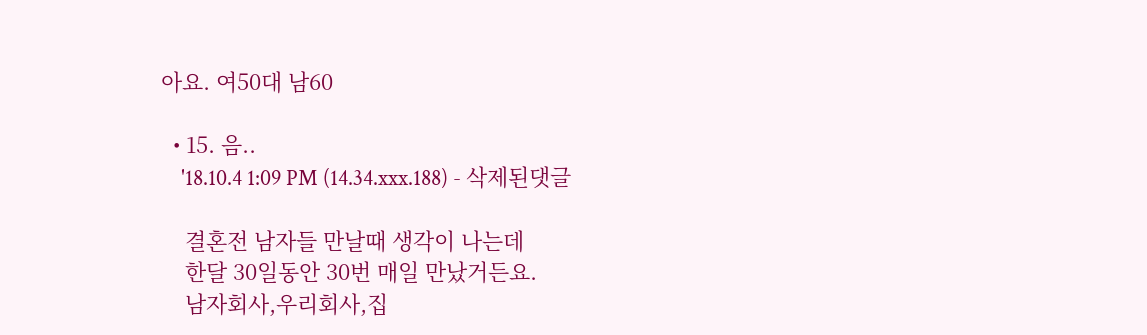아요. 여50대 남60

  • 15. 음..
    '18.10.4 1:09 PM (14.34.xxx.188) - 삭제된댓글

    결혼전 남자들 만날때 생각이 나는데
    한달 30일동안 30번 매일 만났거든요.
    남자회사,우리회사,집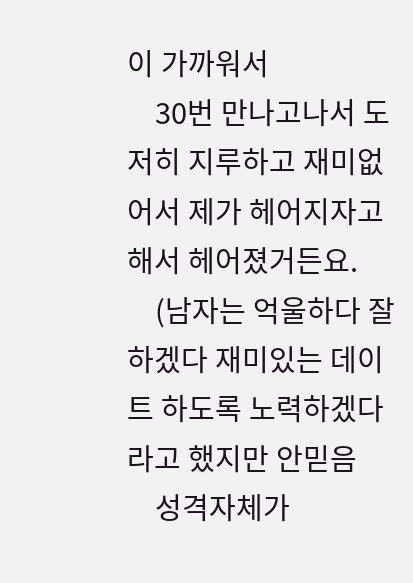이 가까워서
    30번 만나고나서 도저히 지루하고 재미없어서 제가 헤어지자고 해서 헤어졌거든요.
    (남자는 억울하다 잘하겠다 재미있는 데이트 하도록 노력하겠다라고 했지만 안믿음
    성격자체가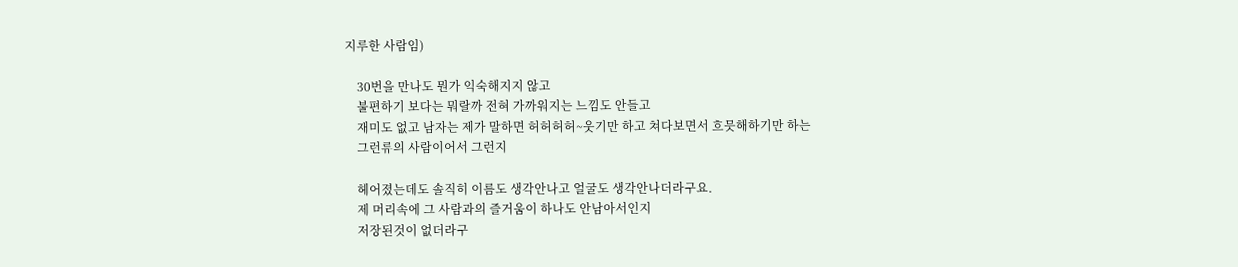지루한 사람임)

    30번을 만나도 뭔가 익숙해지지 않고
    불편하기 보다는 뭐랄까 전혀 가까워지는 느낌도 안들고
    재미도 없고 남자는 제가 말하면 허허허허~웃기만 하고 쳐다보면서 흐믓해하기만 하는
    그런류의 사람이어서 그런지

    헤어졌는데도 솔직히 이름도 생각안나고 얼굴도 생각안나더라구요.
    제 머리속에 그 사람과의 즐거움이 하나도 안남아서인지
    저장된것이 없더라구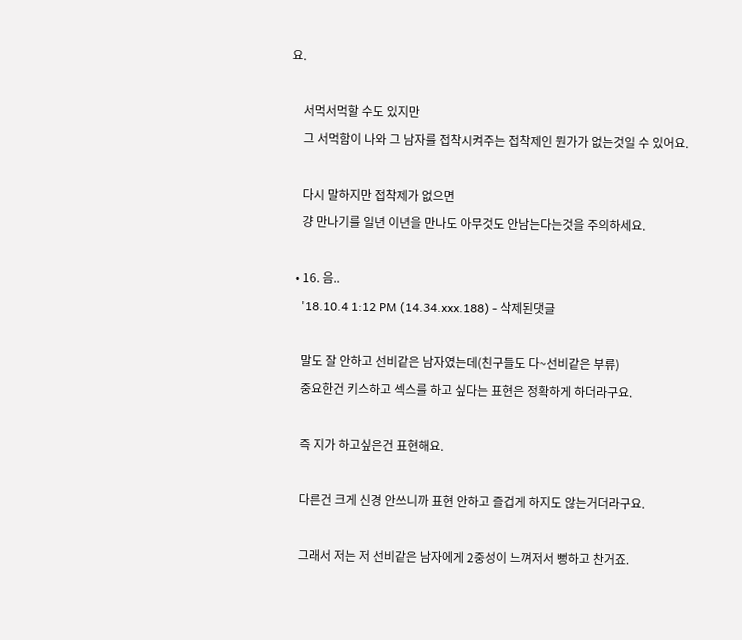요.

    서먹서먹할 수도 있지만
    그 서먹함이 나와 그 남자를 접착시켜주는 접착제인 뭔가가 없는것일 수 있어요.

    다시 말하지만 접착제가 없으면
    걍 만나기를 일년 이년을 만나도 아무것도 안남는다는것을 주의하세요.

  • 16. 음..
    '18.10.4 1:12 PM (14.34.xxx.188) - 삭제된댓글

    말도 잘 안하고 선비같은 남자였는데(친구들도 다~선비같은 부류)
    중요한건 키스하고 섹스를 하고 싶다는 표현은 정확하게 하더라구요.

    즉 지가 하고싶은건 표현해요.

    다른건 크게 신경 안쓰니까 표현 안하고 즐겁게 하지도 않는거더라구요.

    그래서 저는 저 선비같은 남자에게 2중성이 느껴저서 뻥하고 찬거죠.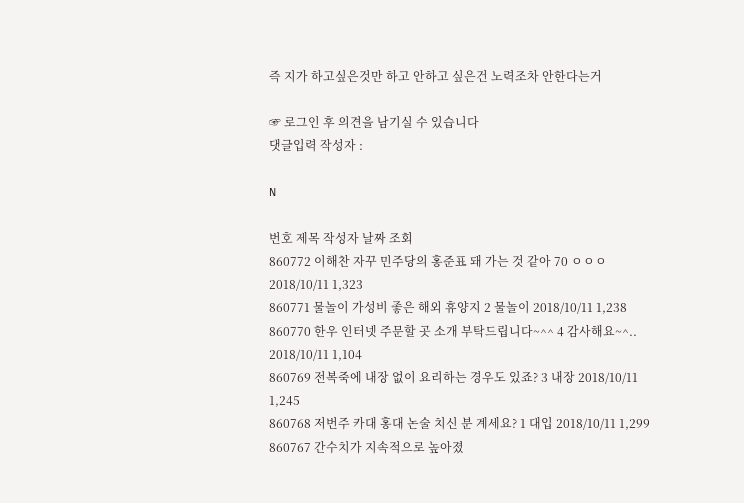즉 지가 하고싶은것만 하고 안하고 싶은건 노력조차 안한다는거

☞ 로그인 후 의견을 남기실 수 있습니다
댓글입력 작성자 :

N

번호 제목 작성자 날짜 조회
860772 이해찬 자꾸 민주당의 홍준표 돼 가는 것 같아 70 ㅇㅇㅇ 2018/10/11 1,323
860771 물놀이 가성비 좋은 해외 휴양지 2 물놀이 2018/10/11 1,238
860770 한우 인터넷 주문할 곳 소개 부탁드립니다~^^ 4 감사해요~^.. 2018/10/11 1,104
860769 전복죽에 내장 없이 요리하는 경우도 있죠? 3 내장 2018/10/11 1,245
860768 저번주 카대 홍대 논술 치신 분 계세요? 1 대입 2018/10/11 1,299
860767 간수치가 지속적으로 높아졌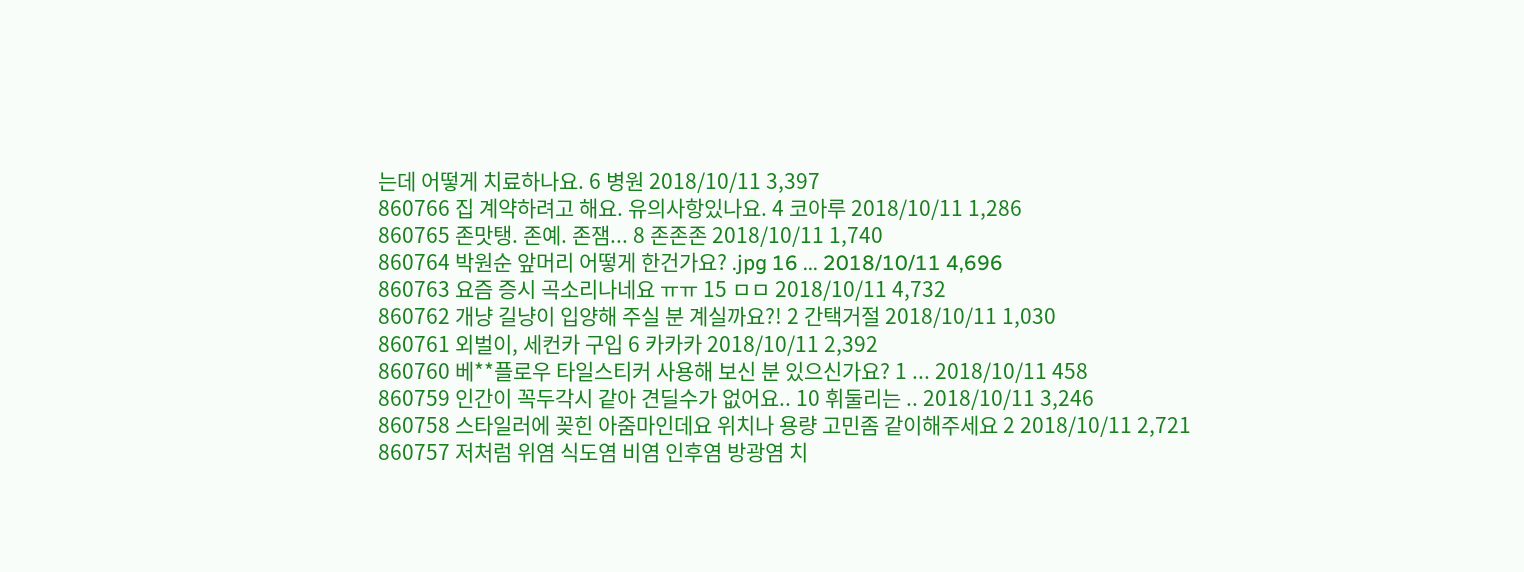는데 어떻게 치료하나요. 6 병원 2018/10/11 3,397
860766 집 계약하려고 해요. 유의사항있나요. 4 코아루 2018/10/11 1,286
860765 존맛탱. 존예. 존잼... 8 존존존 2018/10/11 1,740
860764 박원순 앞머리 어떻게 한건가요? .jpg 16 ... 2018/10/11 4,696
860763 요즘 증시 곡소리나네요 ㅠㅠ 15 ㅁㅁ 2018/10/11 4,732
860762 개냥 길냥이 입양해 주실 분 계실까요?! 2 간택거절 2018/10/11 1,030
860761 외벌이, 세컨카 구입 6 카카카 2018/10/11 2,392
860760 베**플로우 타일스티커 사용해 보신 분 있으신가요? 1 ... 2018/10/11 458
860759 인간이 꼭두각시 같아 견딜수가 없어요.. 10 휘둘리는 .. 2018/10/11 3,246
860758 스타일러에 꽂힌 아줌마인데요 위치나 용량 고민좀 같이해주세요 2 2018/10/11 2,721
860757 저처럼 위염 식도염 비염 인후염 방광염 치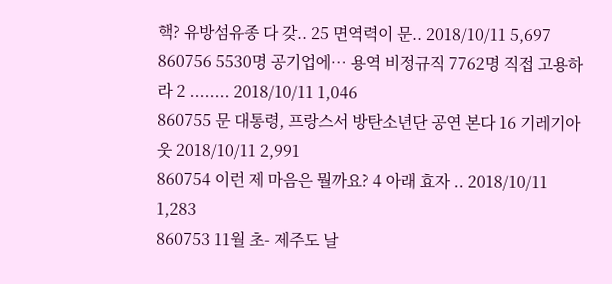핵? 유방섬유종 다 갖.. 25 면역력이 문.. 2018/10/11 5,697
860756 5530명 공기업에… 용역 비정규직 7762명 직접 고용하라 2 ........ 2018/10/11 1,046
860755 문 대통령, 프랑스서 방탄소년단 공연 본다 16 기레기아웃 2018/10/11 2,991
860754 이런 제 마음은 뭘까요? 4 아래 효자 .. 2018/10/11 1,283
860753 11월 초- 제주도 날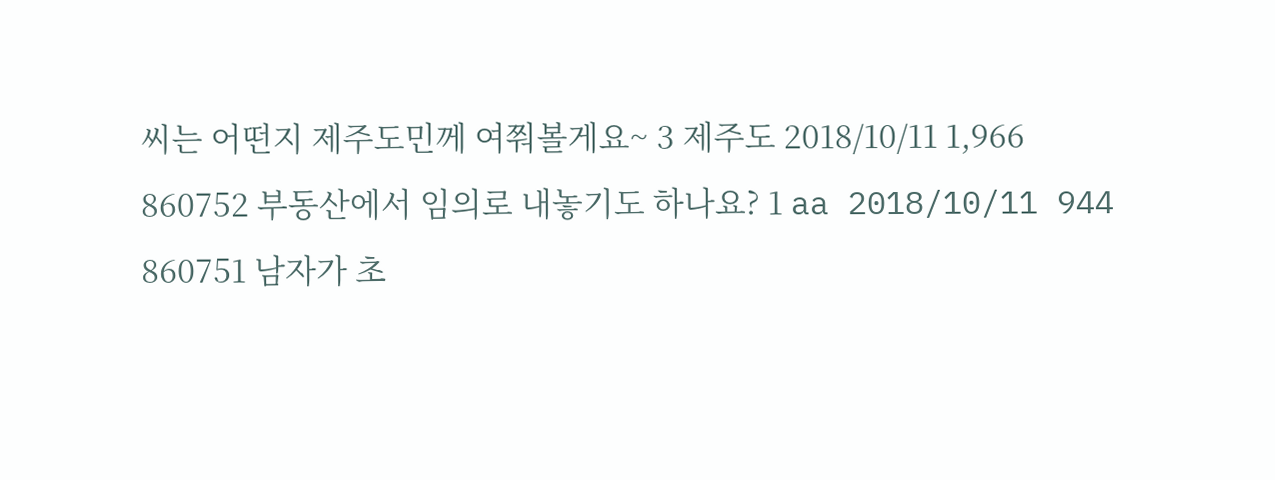씨는 어떤지 제주도민께 여쭤볼게요~ 3 제주도 2018/10/11 1,966
860752 부동산에서 임의로 내놓기도 하나요? 1 aa 2018/10/11 944
860751 남자가 초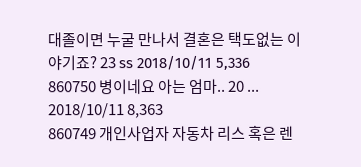대졸이면 누굴 만나서 결혼은 택도없는 이야기죠? 23 ss 2018/10/11 5,336
860750 병이네요 아는 엄마.. 20 ... 2018/10/11 8,363
860749 개인사업자 자동차 리스 혹은 렌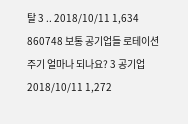탈 3 .. 2018/10/11 1,634
860748 보통 공기업들 로테이션 주기 얼마나 되나요? 3 공기업 2018/10/11 1,272